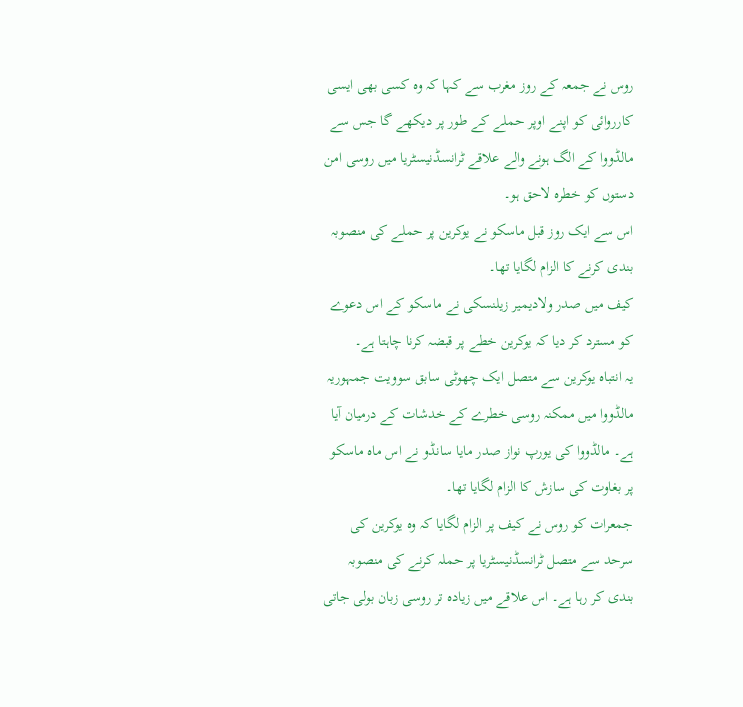روس نے جمعہ کے روز مغرب سے کہا کہ وہ کسی بھی ایسی کارروائی کو اپنے اوپر حملے کے طور پر دیکھے گا جس سے مالڈووا کے الگ ہونے والے علاقے ٹرانسڈنیسٹریا میں روسی امن دستوں کو خطرہ لاحق ہو۔
اس سے ایک روز قبل ماسکو نے یوکرین پر حملے کی منصوبہ بندی کرنے کا الزام لگایا تھا۔
کیف میں صدر ولادیمیر زیلنسکی نے ماسکو کے اس دعوے کو مسترد کر دیا کہ یوکرین خطے پر قبضہ کرنا چاہتا ہے۔
یہ انتباہ یوکرین سے متصل ایک چھوٹی سابق سوویت جمہوریہ مالڈووا میں ممکنہ روسی خطرے کے خدشات کے درمیان آیا ہے۔ مالڈووا کی یورپ نواز صدر مایا سانڈو نے اس ماہ ماسکو پر بغاوت کی سازش کا الزام لگایا تھا۔
جمعرات کو روس نے کیف پر الزام لگایا کہ وہ یوکرین کی سرحد سے متصل ٹرانسڈنیسٹریا پر حملہ کرنے کی منصوبہ بندی کر رہا ہے۔ اس علاقے میں زیادہ تر روسی زبان بولی جاتی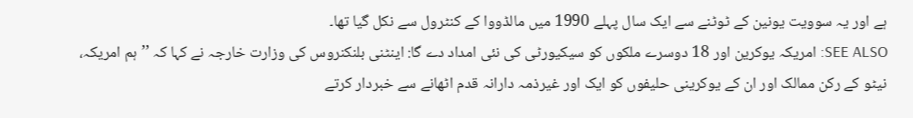ہے اور یہ سوویت یونین کے ٹوٹنے سے ایک سال پہلے 1990 میں مالڈووا کے کنٹرول سے نکل گیا تھا۔
SEE ALSO: امریکہ یوکرین اور 18 دوسرے ملکوں کو سیکیورٹی کی نئی امداد دے گا: اینٹنی بلنکنروس کی وزارت خارجہ نے کہا کہ ’’ہم امریکہ، نیٹو کے رکن ممالک اور ان کے یوکرینی حلیفوں کو ایک اور غیرذمہ دارانہ قدم اٹھانے سے خبردار کرتے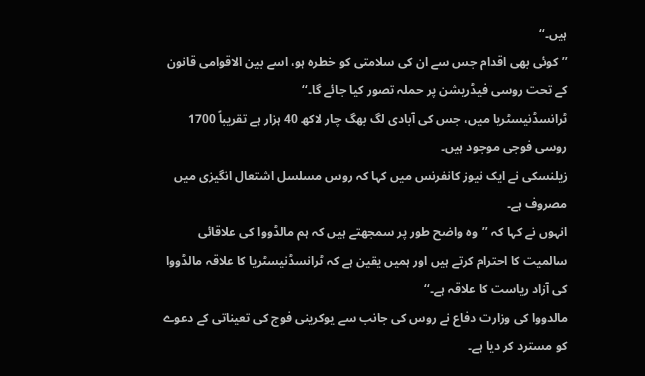ہیں۔‘‘
’’کوئی بھی اقدام جس سے ان کی سلامتی کو خطرہ ہو، اسے بین الاقوامی قانون کے تحت روسی فیڈریشن پر حملہ تصور کیا جائے گا۔‘‘
ٹرانسڈنیسٹریا میں، جس کی آبادی لگ بھگ چار لاکھ 40 ہزار ہے تقریباً 1700 روسی فوجی موجود ہیں۔
زیلنسکی نے ایک نیوز کانفرنس میں کہا کہ روس مسلسل اشتعال انگیزی میں مصروف ہے۔
انہوں نے کہا کہ ’’وہ واضح طور پر سمجھتے ہیں کہ ہم مالڈووا کی علاقائی سالمیت کا احترام کرتے ہیں اور ہمیں یقین ہے کہ ٹرانسڈنیسٹریا کا علاقہ مالڈووا کی آزاد ریاست کا علاقہ ہے۔‘‘
مالدووا کی وزارت دفاع نے روس کی جانب سے یوکرینی فوج کی تعیناتی کے دعوے کو مسترد کر دیا ہے۔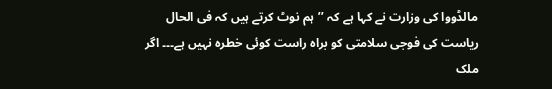مالڈووا کی وزارت نے کہا ہے کہ ’’ہم نوٹ کرتے ہیں کہ فی الحال ریاست کی فوجی سلامتی کو براہ راست کوئی خطرہ نہیں ہے۔۔۔ اگر ملک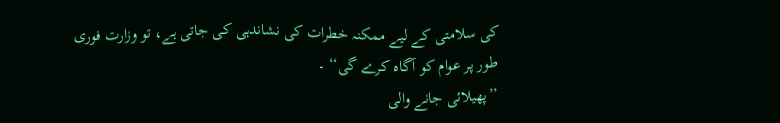کی سلامتی کے لیے ممکنہ خطرات کی نشاندہی کی جاتی ہے، تو وزارت فوری طور پر عوام کو آگاہ کرے گی‘‘ ۔
’’پھیلائی جانے والی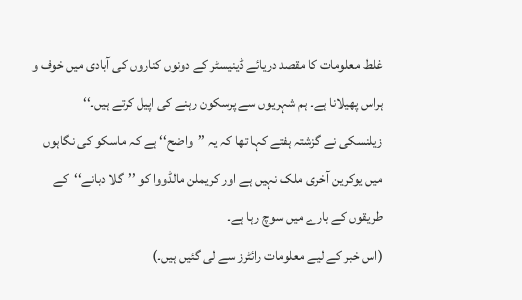غلط معلومات کا مقصد دریائے ڈینیسٹر کے دونوں کناروں کی آبادی میں خوف و ہراس پھیلانا ہے۔ ہم شہریوں سے پرسکون رہنے کی اپیل کرتے ہیں۔‘‘
زیلنسکی نے گزشتہ ہفتے کہا تھا کہ یہ ’’واضح‘‘ ہے کہ ماسکو کی نگاہوں میں یوکرین آخری ملک نہیں ہے اور کریملن مالڈووا کو ’’گلا دبانے‘‘کے طریقوں کے بارے میں سوچ رہا ہے۔
(اس خبر کے لیے معلومات رائٹرز سے لی گئیں ہیں۔)